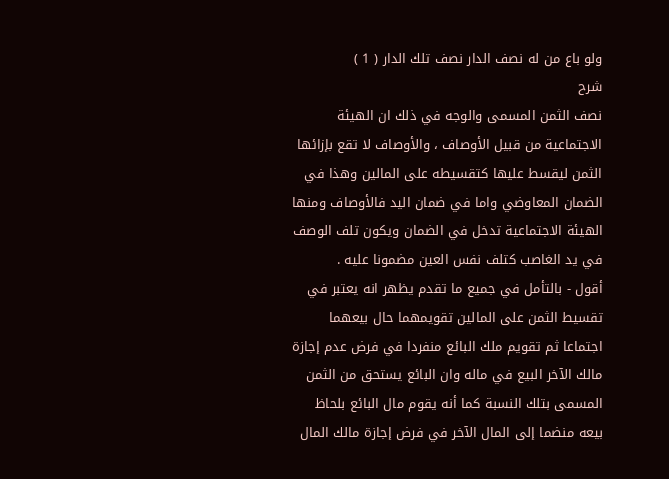ولو باع من له نصف الدار نصف تلك الدار ( 1 )
شرح
نصف الثمن المسمى والوجه في ذلك ان الهيئة الاجتماعية من قبيل الأوصاف ، والأوصاف لا تقع بإزائها الثمن ليقسط عليها كتقسيطه على المالين وهذا في الضمان المعاوضي واما في ضمان اليد فالأوصاف ومنها الهيئة الاجتماعية تدخل في الضمان ويكون تلف الوصف في يد الغاصب كتلف نفس العين مضمونا عليه .
أقول - بالتأمل في جميع ما تقدم يظهر انه يعتبر في تقسيط الثمن على المالين تقويمهما حال بيعهما اجتماعا ثم تقويم ملك البائع منفردا في فرض عدم إجازة مالك الآخر البيع في ماله وان البائع يستحق من الثمن المسمى بتلك النسبة كما أنه يقوم مال البائع بلحاظ بيعه منضما إلى المال الآخر في فرض إجازة مالك المال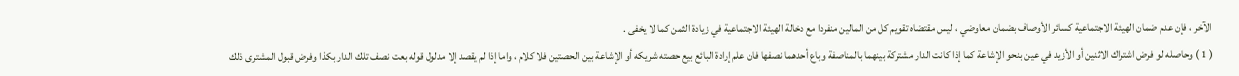الآخر ، فإن عدم ضمان الهيئة الاجتماعية كسائر الأوصاف بضمان معاوضي ، ليس مقتضاه تقويم كل من المالين منفردا مع دخالة الهيئة الاجتماعية في زيادة الثمن كما لا يخفى .
( 1 ) وحاصله لو فرض اشتراك الاثنين أو الأزيد في عين بنحو الإشاعة كما إذا كانت الدار مشتركة بينهما بالمناصفة وباع أحدهما نصفها فان علم إرادة البائع بيع حصته شريكه أو الإشاعة بين الحصتين فلا كلام ، واما إذا لم يقصد إلا مدلول قوله بعت نصف تلك الدار بكذا وفرض قبول المشترى ذلك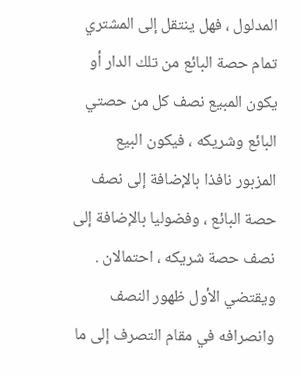المدلول ، فهل ينتقل إلى المشتري تمام حصة البائع من تلك الدار أو يكون المبيع نصف كل من حصتي البائع وشريكه ، فيكون البيع المزبور نافذا بالإضافة إلى نصف حصة البائع ، وفضوليا بالإضافة إلى نصف حصة شريكه ، احتمالان .
ويقتضي الأول ظهور النصف وانصرافه في مقام التصرف إلى ما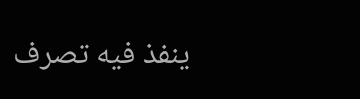ينفذ فيه تصرف